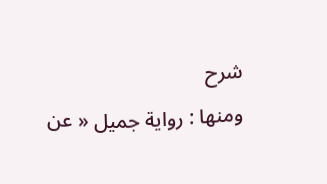شرح
ومنها : رواية جميل « عن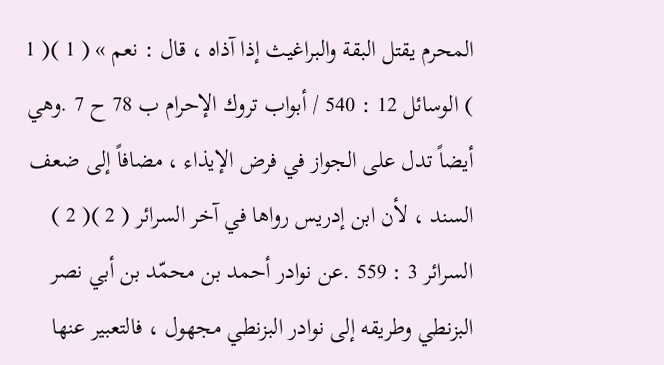المحرم يقتل البقة والبراغيث إذا آذاه ، قال : نعم » ( 1 )( 1 ) الوسائل 12 : 540 / أبواب تروك الإحرام ب 78 ح 7 .وهي أيضاً تدل على الجواز في فرض الإيذاء ، مضافاً إلى ضعف السند ، لأن ابن إدريس رواها في آخر السرائر ( 2 )( 2 ) السرائر 3 : 559 .عن نوادر أحمد بن محمّد بن أبي نصر البزنطي وطريقه إلى نوادر البزنطي مجهول ، فالتعبير عنها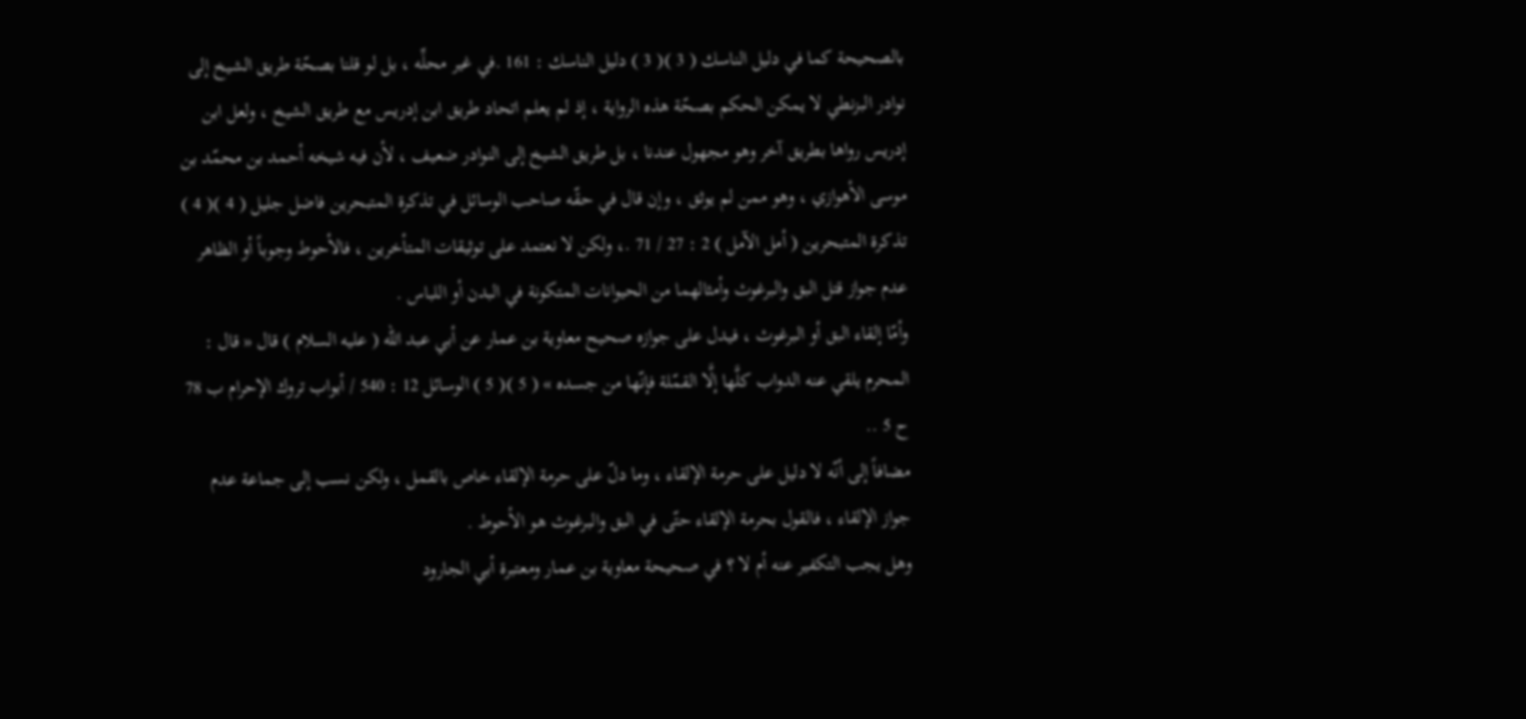بالصحيحة كما في دليل الناسك ( 3 )( 3 ) دليل الناسك : 161 .في غير محلِّه ، بل لو قلنا بصحّة طريق الشيخ إلى نوادر البزنطي لا يمكن الحكم بصحّة هذه الرواية ، إذ لم يعلم اتحاد طريق ابن إدريس مع طريق الشيخ ، ولعل ابن إدريس رواها بطريق آخر وهو مجهول عندنا ، بل طريق الشيخ إلى النوادر ضعيف ، لأن فيه شيخه أحمد بن محمّد بن موسى الأهوازي ، وهو ممن لم يوثق ، وإن قال في حقّه صاحب الوسائل في تذكرة المتبحرين فاضل جليل ( 4 )( 4 ) تذكرة المتبحرين ( أمل الآمل ) 2 : 27 / 71 .، ولكن لا نعتمد على توثيقات المتأخرين ، فالأحوط وجوباً أو الظاهر عدم جواز قتل البق والبرغوث وأمثالهما من الحيوانات المتكونة في البدن أو اللباس .
وأمّا إلقاء البق أو البرغوث ، فيدل على جوازه صحيح معاوية بن عمار عن أبي عبد الله ( عليه السلام ) قال « قال : المحرم يلقي عنه الدواب كلَّها إلَّا القمّلة فإنّها من جسده » ( 5 )( 5 ) الوسائل 12 : 540 / أبواب تروك الإحرام ب 78 ح 5 ..
مضافاً إلى أنّه لا دليل على حرمة الإلقاء ، وما دلّ على حرمة الإلقاء خاص بالقمل ، ولكن نسب إلى جماعة عدم جواز الإلقاء ، فالقول بحرمة الإلقاء حتّى في البق والبرغوث هو الأحوط .
وهل يجب التكفير عنه أم لا ؟ في صحيحة معاوية بن عمار ومعتبرة أبي الجارود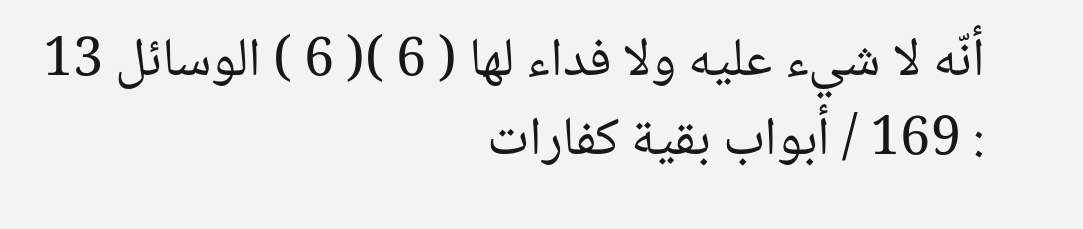أنّه لا شيء عليه ولا فداء لها ( 6 )( 6 ) الوسائل 13 : 169 / أبواب بقية كفارات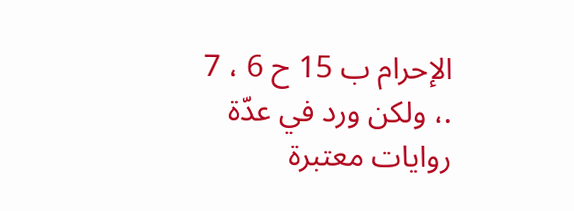الإحرام ب 15 ح 6 ، 7 .، ولكن ورد في عدّة روايات معتبرة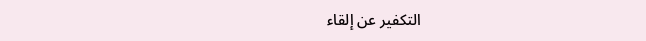التكفير عن إلقاء